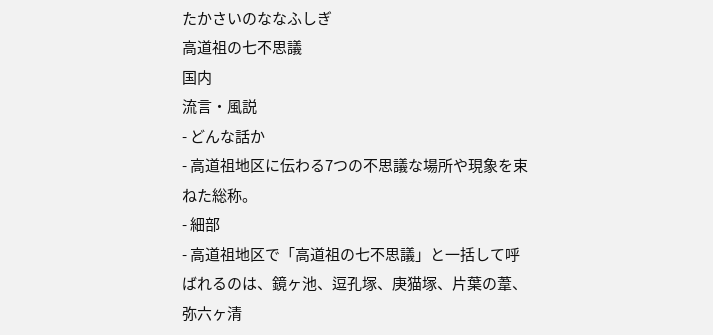たかさいのななふしぎ
高道祖の七不思議
国内
流言・風説
- どんな話か
- 高道祖地区に伝わる7つの不思議な場所や現象を束ねた総称。
- 細部
- 高道祖地区で「高道祖の七不思議」と一括して呼ばれるのは、鏡ヶ池、逗孔塚、庚猫塚、片葉の葦、弥六ヶ清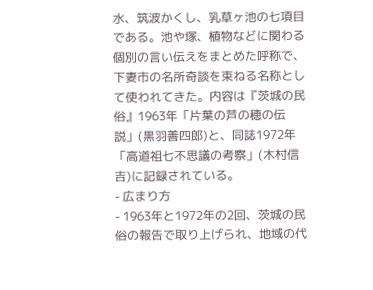水、筑波かくし、乳草ヶ池の七項目である。池や塚、植物などに関わる個別の言い伝えをまとめた呼称で、下妻市の名所奇談を束ねる名称として使われてきた。内容は『茨城の民俗』1963年「片葉の芦の穂の伝説」(黒羽善四郎)と、同誌1972年「高道祖七不思議の考察」(木村信吉)に記録されている。
- 広まり方
- 1963年と1972年の2回、茨城の民俗の報告で取り上げられ、地域の代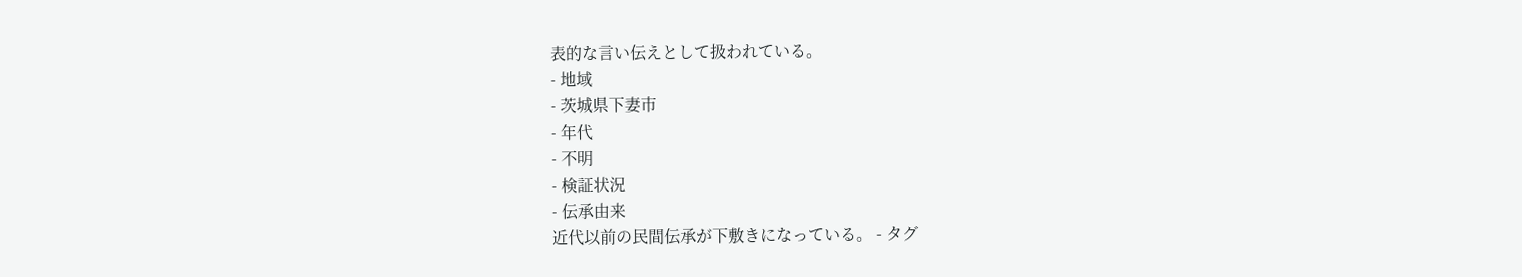表的な言い伝えとして扱われている。
- 地域
- 茨城県下妻市
- 年代
- 不明
- 検証状況
- 伝承由来
近代以前の民間伝承が下敷きになっている。 - タグ